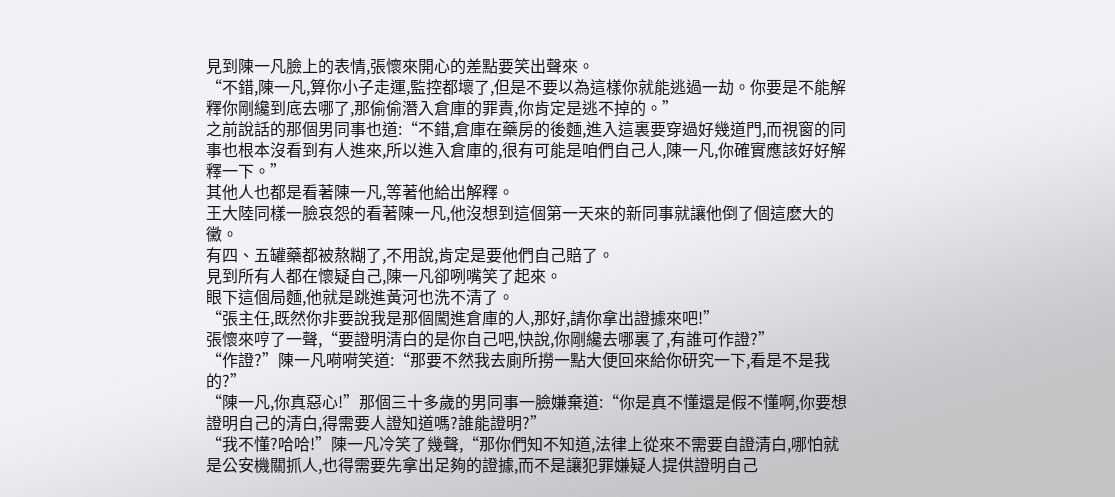見到陳一凡臉上的表情,張懷來開心的差點要笑出聲來。
“不錯,陳一凡,算你小子走運,監控都壞了,但是不要以為這樣你就能逃過一劫。你要是不能解釋你剛纔到底去哪了,那偷偷潛入倉庫的罪責,你肯定是逃不掉的。”
之前說話的那個男同事也道:“不錯,倉庫在藥房的後麵,進入這裏要穿過好幾道門,而視窗的同事也根本沒看到有人進來,所以進入倉庫的,很有可能是咱們自己人,陳一凡,你確實應該好好解釋一下。”
其他人也都是看著陳一凡,等著他給出解釋。
王大陸同樣一臉哀怨的看著陳一凡,他沒想到這個第一天來的新同事就讓他倒了個這麽大的黴。
有四、五罐藥都被熬糊了,不用說,肯定是要他們自己賠了。
見到所有人都在懷疑自己,陳一凡卻咧嘴笑了起來。
眼下這個局麵,他就是跳進黃河也洗不清了。
“張主任,既然你非要說我是那個闖進倉庫的人,那好,請你拿出證據來吧!”
張懷來哼了一聲,“要證明清白的是你自己吧,快說,你剛纔去哪裏了,有誰可作證?”
“作證?”陳一凡嗬嗬笑道:“那要不然我去廁所撈一點大便回來給你研究一下,看是不是我的?”
“陳一凡,你真惡心!”那個三十多歲的男同事一臉嫌棄道:“你是真不懂還是假不懂啊,你要想證明自己的清白,得需要人證知道嗎?誰能證明?”
“我不懂?哈哈!”陳一凡冷笑了幾聲,“那你們知不知道,法律上從來不需要自證清白,哪怕就是公安機關抓人,也得需要先拿出足夠的證據,而不是讓犯罪嫌疑人提供證明自己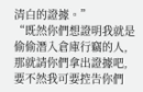清白的證據。”
“既然你們想證明我就是偷偷潛入倉庫行竊的人,那就請你們拿出證據吧,要不然我可要控告你們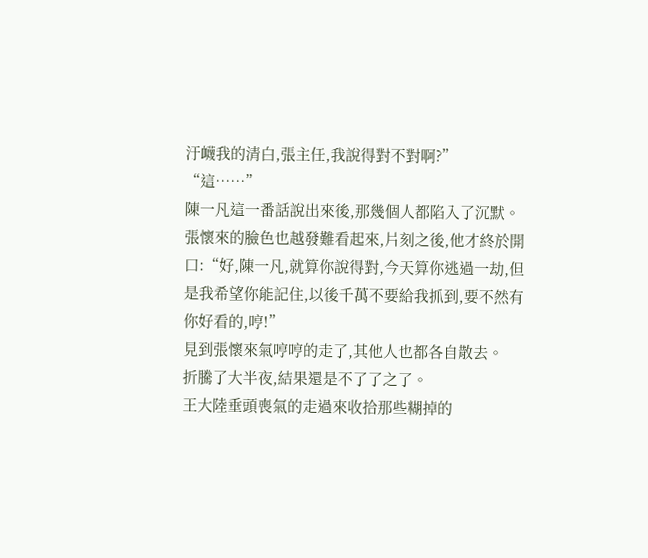汙衊我的清白,張主任,我說得對不對啊?”
“這……”
陳一凡這一番話說出來後,那幾個人都陷入了沉默。
張懷來的臉色也越發難看起來,片刻之後,他才終於開口:“好,陳一凡,就算你說得對,今天算你逃過一劫,但是我希望你能記住,以後千萬不要給我抓到,要不然有你好看的,哼!”
見到張懷來氣哼哼的走了,其他人也都各自散去。
折騰了大半夜,結果還是不了了之了。
王大陸垂頭喪氣的走過來收拾那些糊掉的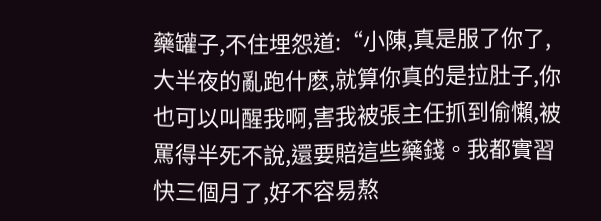藥罐子,不住埋怨道:“小陳,真是服了你了,大半夜的亂跑什麽,就算你真的是拉肚子,你也可以叫醒我啊,害我被張主任抓到偷懶,被罵得半死不說,還要賠這些藥錢。我都實習快三個月了,好不容易熬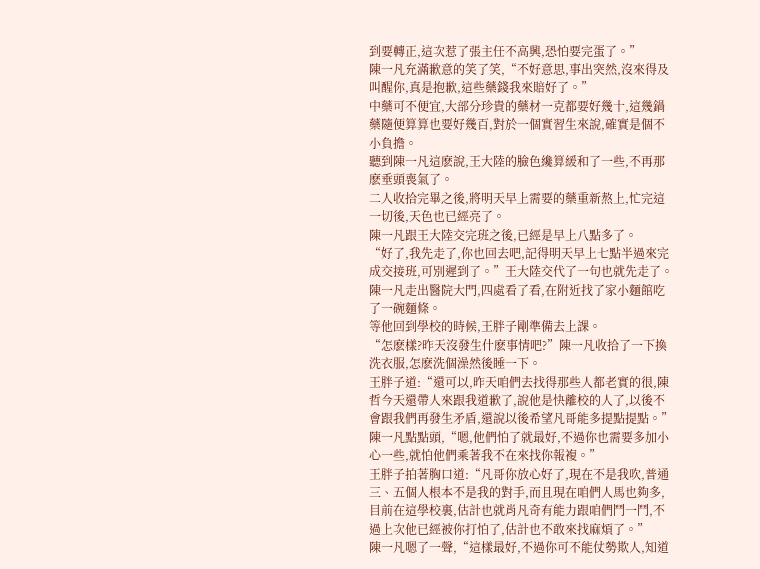到要轉正,這次惹了張主任不高興,恐怕要完蛋了。”
陳一凡充滿歉意的笑了笑,“不好意思,事出突然,沒來得及叫醒你,真是抱歉,這些藥錢我來賠好了。”
中藥可不便宜,大部分珍貴的藥材一克都要好幾十,這幾鍋藥隨便算算也要好幾百,對於一個實習生來說,確實是個不小負擔。
聽到陳一凡這麽說,王大陸的臉色纔算緩和了一些,不再那麽垂頭喪氣了。
二人收拾完畢之後,將明天早上需要的藥重新熬上,忙完這一切後,天色也已經亮了。
陳一凡跟王大陸交完班之後,已經是早上八點多了。
“好了,我先走了,你也回去吧,記得明天早上七點半過來完成交接班,可別遲到了。”王大陸交代了一句也就先走了。
陳一凡走出醫院大門,四處看了看,在附近找了家小麵館吃了一碗麵條。
等他回到學校的時候,王胖子剛準備去上課。
“怎麽樣?昨天沒發生什麽事情吧?”陳一凡收拾了一下換洗衣服,怎麽洗個澡然後睡一下。
王胖子道:“還可以,昨天咱們去找得那些人都老實的很,陳哲今天還帶人來跟我道歉了,說他是快離校的人了,以後不會跟我們再發生矛盾,還說以後希望凡哥能多提點提點。”
陳一凡點點頭,“嗯,他們怕了就最好,不過你也需要多加小心一些,就怕他們乘著我不在來找你報複。”
王胖子拍著胸口道:“凡哥你放心好了,現在不是我吹,普通三、五個人根本不是我的對手,而且現在咱們人馬也夠多,目前在這學校裏,估計也就肖凡奇有能力跟咱們鬥一鬥,不過上次他已經被你打怕了,估計也不敢來找麻煩了。”
陳一凡嗯了一聲,“這樣最好,不過你可不能仗勢欺人,知道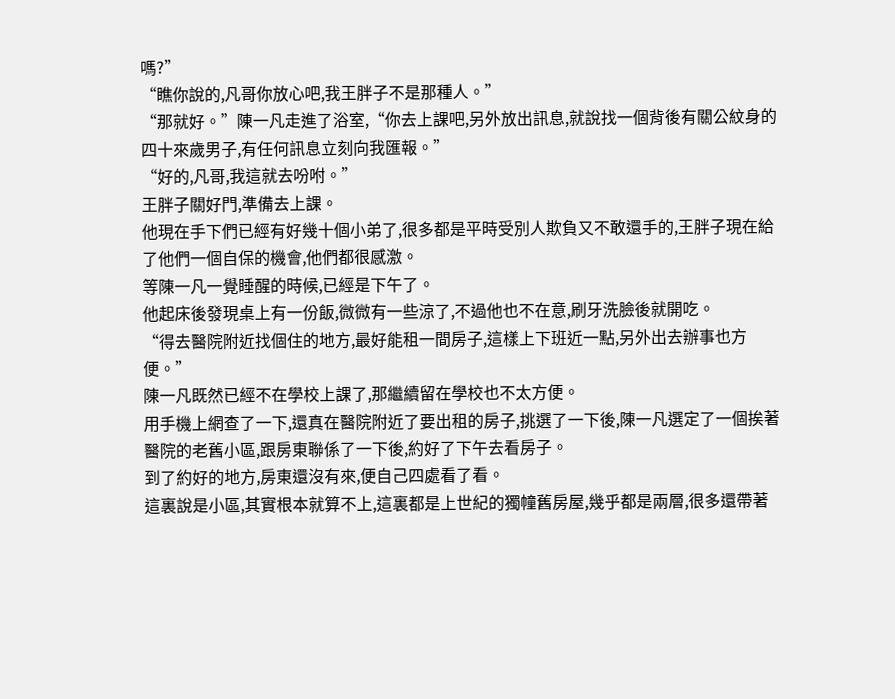嗎?”
“瞧你說的,凡哥你放心吧,我王胖子不是那種人。”
“那就好。”陳一凡走進了浴室,“你去上課吧,另外放出訊息,就說找一個背後有關公紋身的四十來歲男子,有任何訊息立刻向我匯報。”
“好的,凡哥,我這就去吩咐。”
王胖子關好門,準備去上課。
他現在手下們已經有好幾十個小弟了,很多都是平時受別人欺負又不敢還手的,王胖子現在給了他們一個自保的機會,他們都很感激。
等陳一凡一覺睡醒的時候,已經是下午了。
他起床後發現桌上有一份飯,微微有一些涼了,不過他也不在意,刷牙洗臉後就開吃。
“得去醫院附近找個住的地方,最好能租一間房子,這樣上下班近一點,另外出去辦事也方便。”
陳一凡既然已經不在學校上課了,那繼續留在學校也不太方便。
用手機上網查了一下,還真在醫院附近了要出租的房子,挑選了一下後,陳一凡選定了一個挨著醫院的老舊小區,跟房東聯係了一下後,約好了下午去看房子。
到了約好的地方,房東還沒有來,便自己四處看了看。
這裏說是小區,其實根本就算不上,這裏都是上世紀的獨幢舊房屋,幾乎都是兩層,很多還帶著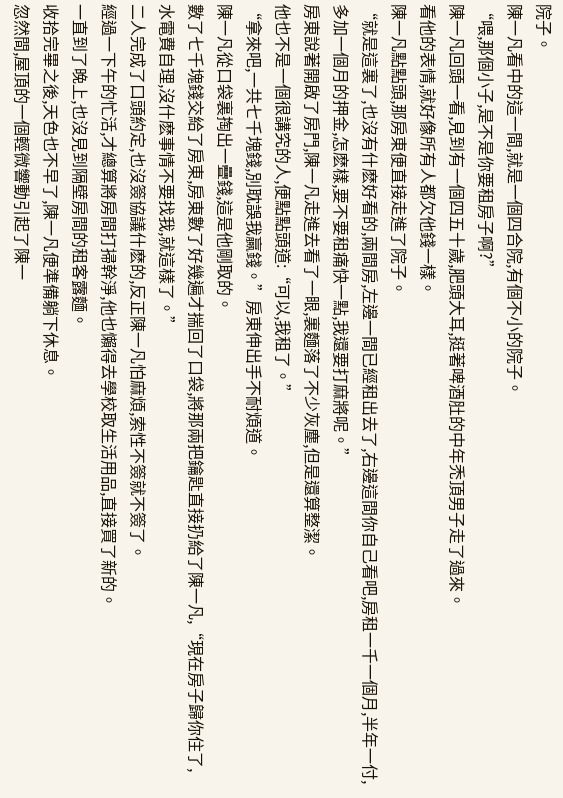院子。
陳一凡看中的這一間,就是一個四合院,有個不小的院子。
“喂,那個小子,是不是你要租房子啊?”
陳一凡回頭一看,見到有一個四五十歲,肥頭大耳,挺著啤酒肚的中年禿頂男子走了過來。
看他的表情,就好像所有人都欠他錢一樣。
陳一凡點點頭,那房東便直接走進了院子。
“就是這裏了,也沒有什麽好看的,兩間房,左邊一間已經租出去了,右邊這間你自己看吧,房租一千一個月,半年一付,多加一個月的押金,怎麽樣,要不要租痛快一點,我還要打麻將呢。”
房東說著開啟了房門,陳一凡走進去看了一眼,裏麵落了不少灰塵,但是還算整潔。
他也不是一個很講究的人,便點點頭道:“可以,我租了。”
“拿來吧,一共七千塊錢,別耽誤我贏錢。”房東伸出手不耐煩道。
陳一凡從口袋裏掏出一疊錢,這是他剛取的。
數了七千塊錢交給了房東,房東數了好幾遍才揣回了口袋,將那兩把鑰匙直接扔給了陳一凡,“現在房子歸你住了,水電費自理,沒什麽事情不要找我,就這樣了。”
二人完成了口頭約定,也沒簽協議什麽的,反正陳一凡怕麻煩,索性不簽就不簽了。
經過一下午的忙活,才總算將房間打掃幹淨,他也懶得去學校取生活用品,直接買了新的。
一直到了晚上,也沒見到隔壁房間的租客露麵。
收拾完畢之後,天色也不早了,陳一凡便準備躺下休息。
忽然間,屋頂的一個輕微響動引起了陳一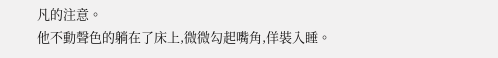凡的注意。
他不動聲色的躺在了床上,微微勾起嘴角,佯裝入睡。